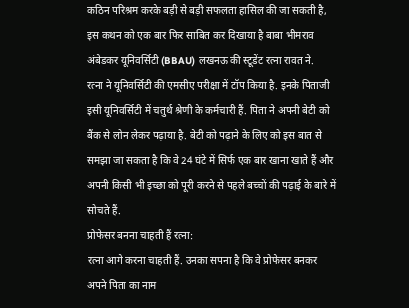कठिन परिश्रम करके बड़ी से बड़ी सफलता हासिल की जा सकती है, इस कथन को एक बार फिर साबित कर दिखाया है बाबा भीमराव अंबेडकर यूनिवर्सिटी (BBAU) लखनऊ की स्टूडेंट रत्ना रावत ने.
रत्ना ने यूनिवर्सिटी की एमसीए परीक्षा में टॉप किया है. इनके पिताजी इसी यूनिवर्सिटी में चतुर्थ श्रेणी के कर्मचारी हैं. पिता ने अपनी बेटी को बैंक से लोन लेकर पढ़ाया है. बेटी को पढ़ाने के लिए को इस बात से समझा जा सकता है कि वे 24 घंटे में सिर्फ एक बार खाना खाते हैं और अपनी किसी भी इच्छा को पूरी करने से पहले बच्चों की पढ़ाई के बारे में सोचते हैं.
प्रोफेसर बनना चाहती हैं रत्ना:
रत्ना आगे करना चाहती हैं. उनका सपना है कि वे प्रोफेसर बनकर अपने पिता का नाम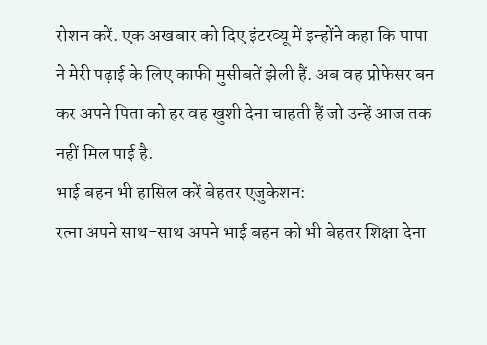रोशन करें. एक अखबार को दिए इंटरव्यू में इन्होंने कहा कि पापा ने मेरी पढ़ाई के लिए काफी मुसीबतें झेली हैं. अब वह प्रोफेसर बन कर अपने पिता को हर वह खुशी देना चाहती हैं जो उन्हें आज तक नहीं मिल पाई है.
भाई बहन भी हासिल करें बेहतर एजुकेशन:
रत्ना अपने साथ-साथ अपने भाई बहन को भी बेहतर शिक्षा देना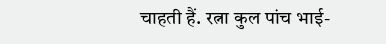चाहती हैं. रत्ना कुल पांच भाई-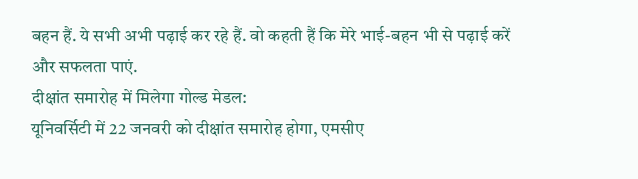बहन हैं. ये सभी अभी पढ़ाई कर रहे हैं. वो कहती हैं कि मेरे भाई-बहन भी से पढ़ाई करें और सफलता पाएं.
दीक्षांत समारोह में मिलेगा गोल्ड मेडल:
यूनिवर्सिटी में 22 जनवरी को दीक्षांत समारोह होगा, एमसीए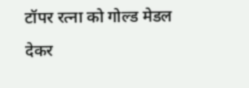टॉपर रत्ना को गोल्ड मेडल देकर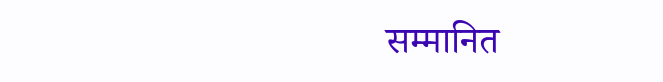सम्मानित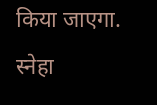किया जाएगा.
स्नेहा